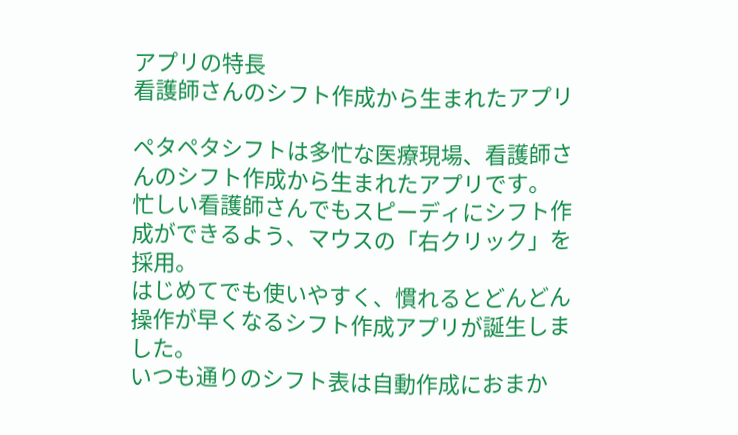アプリの特長
看護師さんのシフト作成から生まれたアプリ

ペタペタシフトは多忙な医療現場、看護師さんのシフト作成から生まれたアプリです。
忙しい看護師さんでもスピーディにシフト作成ができるよう、マウスの「右クリック」を採用。
はじめてでも使いやすく、慣れるとどんどん操作が早くなるシフト作成アプリが誕生しました。
いつも通りのシフト表は自動作成におまか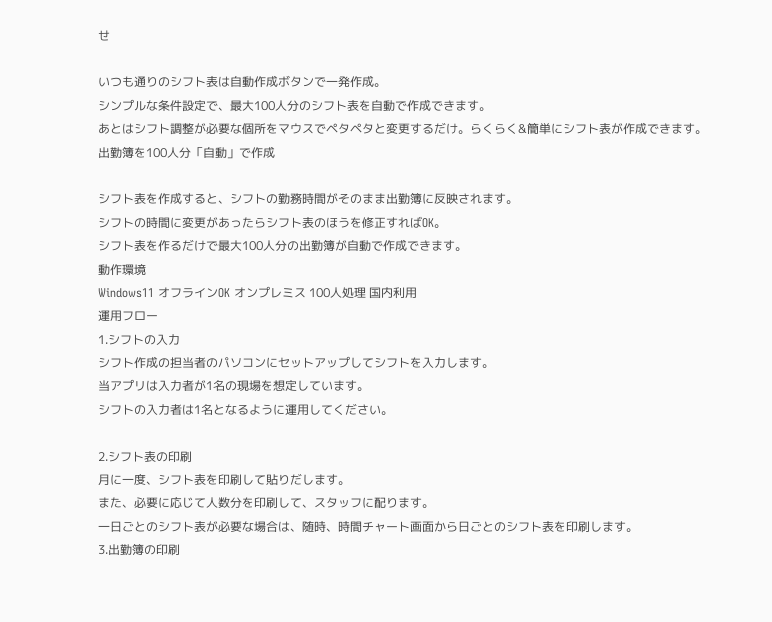せ

いつも通りのシフト表は自動作成ボタンで一発作成。
シンプルな条件設定で、最大100人分のシフト表を自動で作成できます。
あとはシフト調整が必要な個所をマウスでペタペタと変更するだけ。らくらく&簡単にシフト表が作成できます。
出勤簿を100人分「自動」で作成

シフト表を作成すると、シフトの勤務時間がそのまま出勤簿に反映されます。
シフトの時間に変更があったらシフト表のほうを修正すればOK。
シフト表を作るだけで最大100人分の出勤簿が自動で作成できます。
動作環境
Windows11 オフラインOK オンプレミス 100人処理 国内利用
運用フロー
1.シフトの入力
シフト作成の担当者のパソコンにセットアップしてシフトを入力します。
当アプリは入力者が1名の現場を想定しています。
シフトの入力者は1名となるように運用してください。

2.シフト表の印刷
月に一度、シフト表を印刷して貼りだします。
また、必要に応じて人数分を印刷して、スタッフに配ります。
一日ごとのシフト表が必要な場合は、随時、時間チャート画面から日ごとのシフト表を印刷します。
3.出勤簿の印刷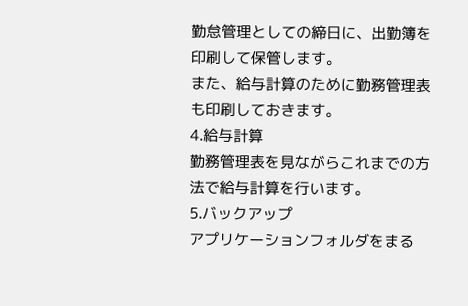勤怠管理としての締日に、出勤簿を印刷して保管します。
また、給与計算のために勤務管理表も印刷しておきます。
4.給与計算
勤務管理表を見ながらこれまでの方法で給与計算を行います。
5.バックアップ
アプリケーションフォルダをまる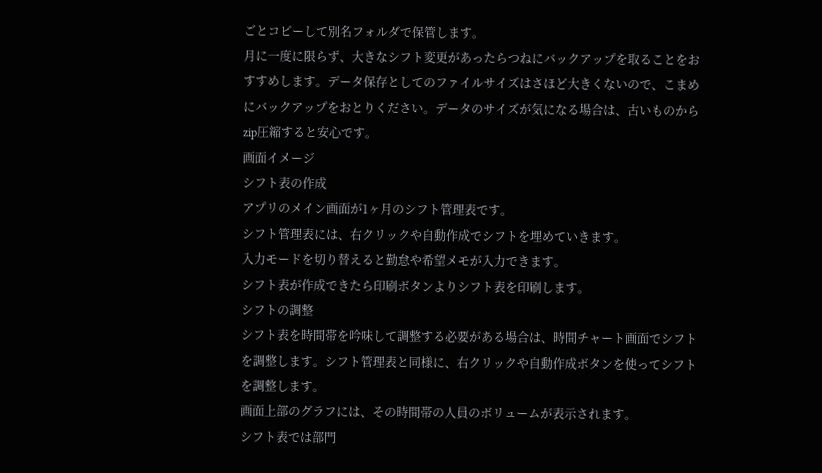ごとコピーして別名フォルダで保管します。
月に一度に限らず、大きなシフト変更があったらつねにバックアップを取ることをおすすめします。データ保存としてのファイルサイズはさほど大きくないので、こまめにバックアップをおとりください。データのサイズが気になる場合は、古いものからzip圧縮すると安心です。
画面イメージ
シフト表の作成
アプリのメイン画面が1ヶ月のシフト管理表です。
シフト管理表には、右クリックや自動作成でシフトを埋めていきます。
入力モードを切り替えると勤怠や希望メモが入力できます。
シフト表が作成できたら印刷ボタンよりシフト表を印刷します。
シフトの調整
シフト表を時間帯を吟味して調整する必要がある場合は、時間チャート画面でシフトを調整します。シフト管理表と同様に、右クリックや自動作成ボタンを使ってシフトを調整します。
画面上部のグラフには、その時間帯の人員のボリュームが表示されます。
シフト表では部門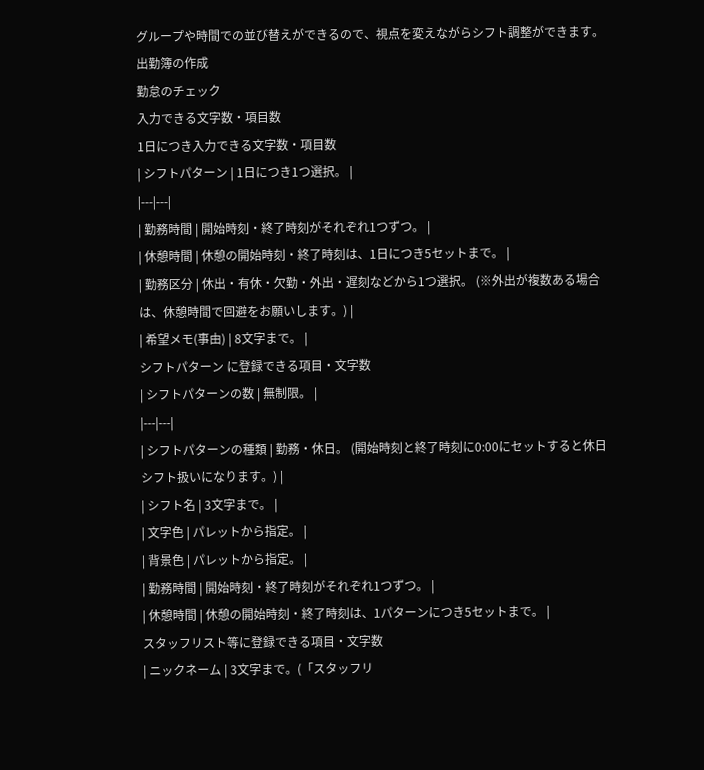グループや時間での並び替えができるので、視点を変えながらシフト調整ができます。
出勤簿の作成
勤怠のチェック
入力できる文字数・項目数
1日につき入力できる文字数・項目数
| シフトパターン | 1日につき1つ選択。 |
|---|---|
| 勤務時間 | 開始時刻・終了時刻がそれぞれ1つずつ。 |
| 休憩時間 | 休憩の開始時刻・終了時刻は、1日につき5セットまで。 |
| 勤務区分 | 休出・有休・欠勤・外出・遅刻などから1つ選択。 (※外出が複数ある場合は、休憩時間で回避をお願いします。) |
| 希望メモ(事由) | 8文字まで。 |
シフトパターン に登録できる項目・文字数
| シフトパターンの数 | 無制限。 |
|---|---|
| シフトパターンの種類 | 勤務・休日。 (開始時刻と終了時刻に0:00にセットすると休日シフト扱いになります。) |
| シフト名 | 3文字まで。 |
| 文字色 | パレットから指定。 |
| 背景色 | パレットから指定。 |
| 勤務時間 | 開始時刻・終了時刻がそれぞれ1つずつ。 |
| 休憩時間 | 休憩の開始時刻・終了時刻は、1パターンにつき5セットまで。 |
スタッフリスト等に登録できる項目・文字数
| ニックネーム | 3文字まで。(「スタッフリ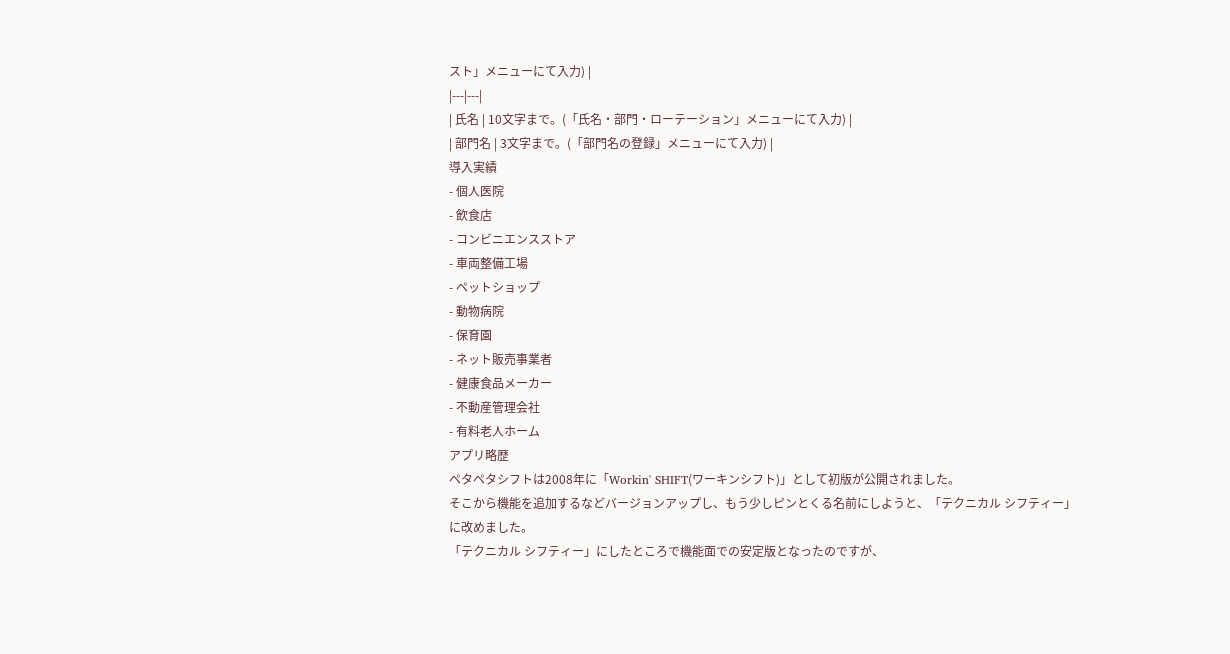スト」メニューにて入力) |
|---|---|
| 氏名 | 10文字まで。(「氏名・部門・ローテーション」メニューにて入力) |
| 部門名 | 3文字まで。(「部門名の登録」メニューにて入力) |
導入実績
- 個人医院
- 飲食店
- コンビニエンスストア
- 車両整備工場
- ペットショップ
- 動物病院
- 保育園
- ネット販売事業者
- 健康食品メーカー
- 不動産管理会社
- 有料老人ホーム
アプリ略歴
ペタペタシフトは2008年に「Workin' SHIFT(ワーキンシフト)」として初版が公開されました。
そこから機能を追加するなどバージョンアップし、もう少しピンとくる名前にしようと、「テクニカル シフティー」に改めました。
「テクニカル シフティー」にしたところで機能面での安定版となったのですが、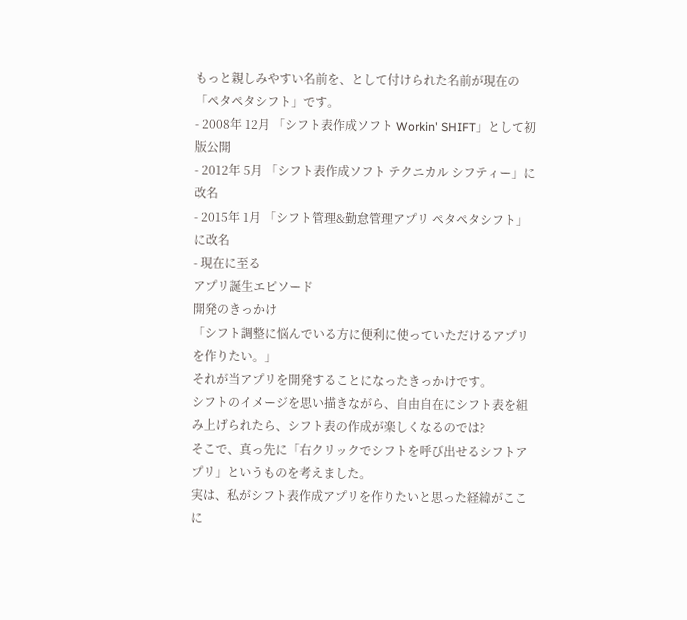もっと親しみやすい名前を、として付けられた名前が現在の「ペタペタシフト」です。
- 2008年 12月 「シフト表作成ソフト Workin' SHIFT」として初版公開
- 2012年 5月 「シフト表作成ソフト テクニカル シフティー」に改名
- 2015年 1月 「シフト管理&勤怠管理アプリ ペタペタシフト」に改名
- 現在に至る
アプリ誕生エピソード
開発のきっかけ
「シフト調整に悩んでいる方に便利に使っていただけるアプリを作りたい。」
それが当アプリを開発することになったきっかけです。
シフトのイメージを思い描きながら、自由自在にシフト表を組み上げられたら、シフト表の作成が楽しくなるのでは?
そこで、真っ先に「右クリックでシフトを呼び出せるシフトアプリ」というものを考えました。
実は、私がシフト表作成アプリを作りたいと思った経緯がここに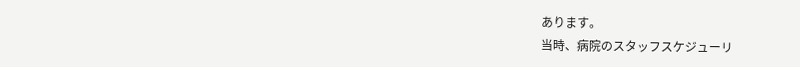あります。
当時、病院のスタッフスケジューリ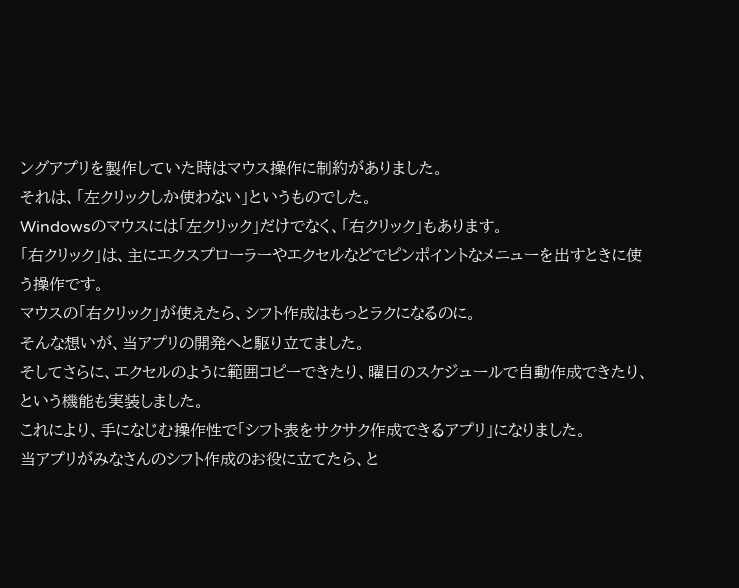ングアプリを製作していた時はマウス操作に制約がありました。
それは、「左クリックしか使わない」というものでした。
Windowsのマウスには「左クリック」だけでなく、「右クリック」もあります。
「右クリック」は、主にエクスプローラーやエクセルなどでピンポイントなメニューを出すときに使う操作です。
マウスの「右クリック」が使えたら、シフト作成はもっとラクになるのに。
そんな想いが、当アプリの開発へと駆り立てました。
そしてさらに、エクセルのように範囲コピーできたり、曜日のスケジュールで自動作成できたり、という機能も実装しました。
これにより、手になじむ操作性で「シフト表をサクサク作成できるアプリ」になりました。
当アプリがみなさんのシフト作成のお役に立てたら、と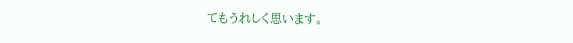てもうれしく思います。